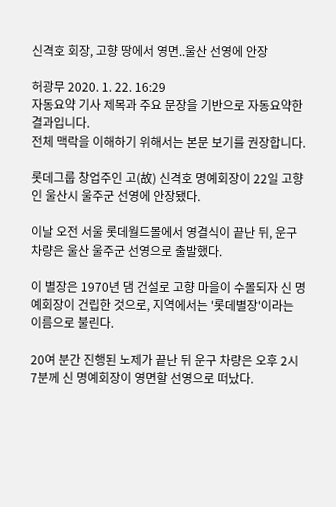신격호 회장, 고향 땅에서 영면..울산 선영에 안장

허광무 2020. 1. 22. 16:29
자동요약 기사 제목과 주요 문장을 기반으로 자동요약한 결과입니다.
전체 맥락을 이해하기 위해서는 본문 보기를 권장합니다.

롯데그룹 창업주인 고(故) 신격호 명예회장이 22일 고향인 울산시 울주군 선영에 안장됐다.

이날 오전 서울 롯데월드몰에서 영결식이 끝난 뒤, 운구 차량은 울산 울주군 선영으로 출발했다.

이 별장은 1970년 댐 건설로 고향 마을이 수몰되자 신 명예회장이 건립한 것으로, 지역에서는 '롯데별장'이라는 이름으로 불린다.

20여 분간 진행된 노제가 끝난 뒤 운구 차량은 오후 2시 7분께 신 명예회장이 영면할 선영으로 떠났다.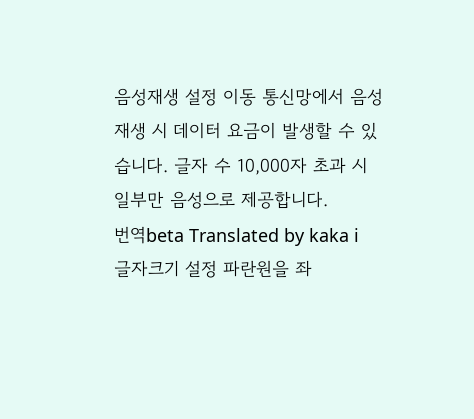음성재생 설정 이동 통신망에서 음성 재생 시 데이터 요금이 발생할 수 있습니다. 글자 수 10,000자 초과 시 일부만 음성으로 제공합니다.
번역beta Translated by kaka i
글자크기 설정 파란원을 좌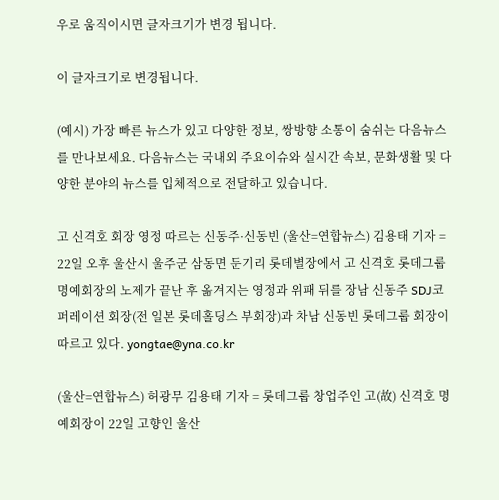우로 움직이시면 글자크기가 변경 됩니다.

이 글자크기로 변경됩니다.

(예시) 가장 빠른 뉴스가 있고 다양한 정보, 쌍방향 소통이 숨쉬는 다음뉴스를 만나보세요. 다음뉴스는 국내외 주요이슈와 실시간 속보, 문화생활 및 다양한 분야의 뉴스를 입체적으로 전달하고 있습니다.

고 신격호 회장 영정 따르는 신동주·신동빈 (울산=연합뉴스) 김용태 기자 = 22일 오후 울산시 울주군 삼동면 둔기리 롯데별장에서 고 신격호 롯데그룹 명예회장의 노제가 끝난 후 옮겨지는 영정과 위패 뒤를 장남 신동주 SDJ코퍼레이션 회장(전 일본 롯데홀딩스 부회장)과 차남 신동빈 롯데그룹 회장이 따르고 있다. yongtae@yna.co.kr

(울산=연합뉴스) 허광무 김용태 기자 = 롯데그룹 창업주인 고(故) 신격호 명예회장이 22일 고향인 울산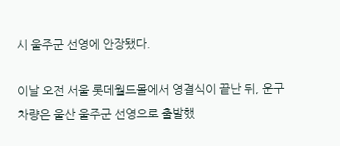시 울주군 선영에 안장됐다.

이날 오전 서울 롯데월드몰에서 영결식이 끝난 뒤, 운구 차량은 울산 울주군 선영으로 출발했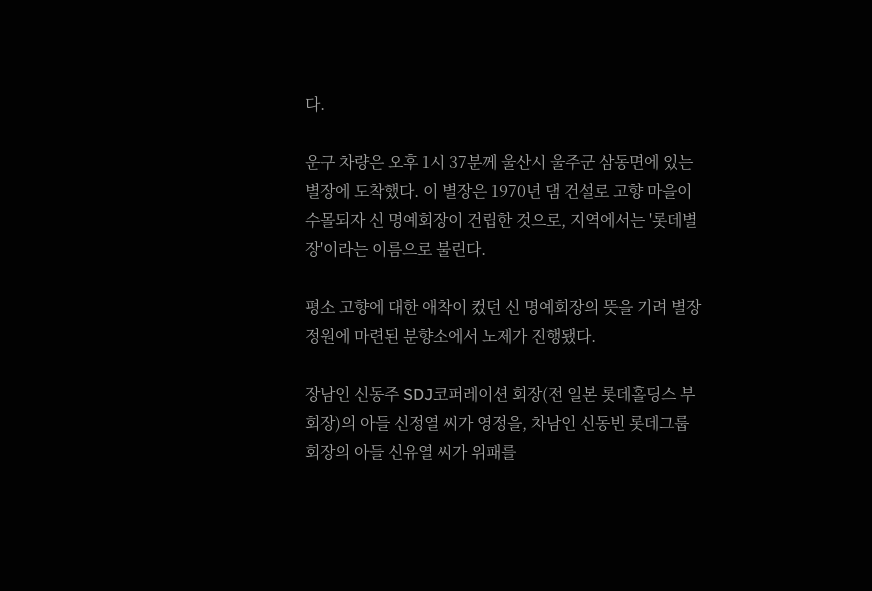다.

운구 차량은 오후 1시 37분께 울산시 울주군 삼동면에 있는 별장에 도착했다. 이 별장은 1970년 댐 건설로 고향 마을이 수몰되자 신 명예회장이 건립한 것으로, 지역에서는 '롯데별장'이라는 이름으로 불린다.

평소 고향에 대한 애착이 컸던 신 명예회장의 뜻을 기려 별장 정원에 마련된 분향소에서 노제가 진행됐다.

장남인 신동주 SDJ코퍼레이션 회장(전 일본 롯데홀딩스 부회장)의 아들 신정열 씨가 영정을, 차남인 신동빈 롯데그룹 회장의 아들 신유열 씨가 위패를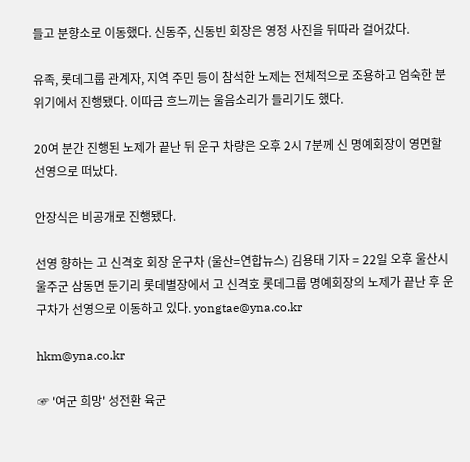들고 분향소로 이동했다. 신동주, 신동빈 회장은 영정 사진을 뒤따라 걸어갔다.

유족, 롯데그룹 관계자, 지역 주민 등이 참석한 노제는 전체적으로 조용하고 엄숙한 분위기에서 진행됐다. 이따금 흐느끼는 울음소리가 들리기도 했다.

20여 분간 진행된 노제가 끝난 뒤 운구 차량은 오후 2시 7분께 신 명예회장이 영면할 선영으로 떠났다.

안장식은 비공개로 진행됐다.

선영 향하는 고 신격호 회장 운구차 (울산=연합뉴스) 김용태 기자 = 22일 오후 울산시 울주군 삼동면 둔기리 롯데별장에서 고 신격호 롯데그룹 명예회장의 노제가 끝난 후 운구차가 선영으로 이동하고 있다. yongtae@yna.co.kr

hkm@yna.co.kr

☞ '여군 희망' 성전환 육군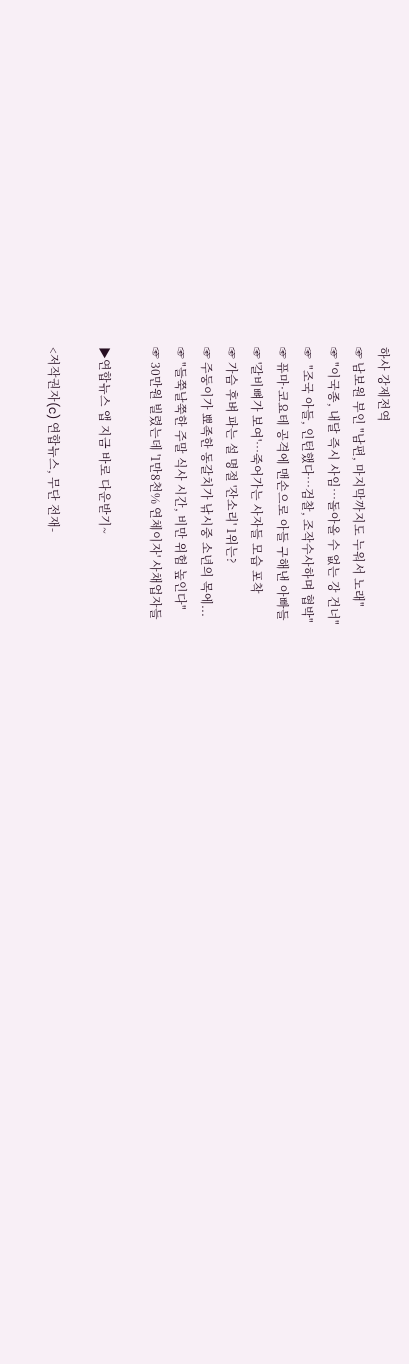하사 강제전역
☞ 남보원 부인 "남편, 마지막까지도 누워서 노래"
☞ "이국종, 내달 즉시 사임…돌아올 수 없는 강 건너"
☞  "조국 아들, 인턴했다…검찰, 조작수사하며 협박"
☞ 퓨마·코요테 공격에 맨손으로 아들 구해낸 아빠들
☞ '갈비뼈가 보여'…죽어가는 사자들 모습 포착
☞ 가슴 후벼 파는 설 명절 '잔소리' 1위는?
☞ 주둥이가 뾰족한 동갈치가 낚시중 소년의 목에...
☞ "들쭉날쭉한 주말 식사 시간, 비만 위험 높인다"
☞ 30만원 빌렸는데 '1만8천% 연체이자' 사채업자들

▶연합뉴스 앱 지금 바로 다운받기~

<저작권자(c) 연합뉴스, 무단 전재-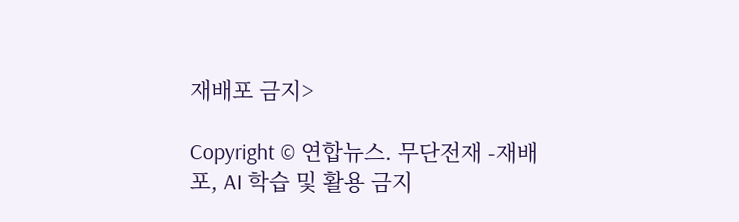재배포 금지>

Copyright © 연합뉴스. 무단전재 -재배포, AI 학습 및 활용 금지